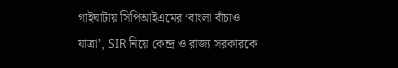গাইঘাটায় সিপিআইএমের ‘বাংলা বাঁচাও যাত্রা’, SIR নিয়ে কেন্দ্র ও রাজ্য সরকারকে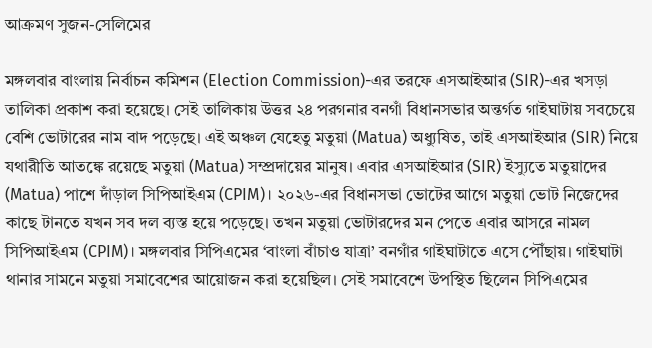আক্রমণ সুজন-সেলিমের

মঙ্গলবার বাংলায় নির্বাচন কমিশন (Election Commission)-এর তরফে এসআইআর (SIR)-এর খসড়া তালিকা প্রকাশ করা হয়েছে। সেই তালিকায় উত্তর ২৪ পরগনার বনগাঁ বিধানসভার অন্তর্গত গাইঘাটায় সবচেয়ে বেশি ভোটারের নাম বাদ পড়েছে। এই অঞ্চল যেহেতু মতুয়া (Matua) অধ্যুষিত, তাই এসআইআর (SIR) নিয়ে যথারীতি আতঙ্কে রয়েছে মতুয়া (Matua) সম্প্রদায়ের মানুষ। এবার এসআইআর (SIR) ইস্যুতে মতুয়াদের (Matua) পাশে দাঁড়াল সিপিআইএম (CPIM)। ২০২৬-এর বিধানসভা ভোটের আগে মতুয়া ভোট নিজেদের কাছে টানতে যখন সব দল ব্যস্ত হয়ে পড়েছে। তখন মতুয়া ভোটারদের মন পেতে এবার আসরে নামল সিপিআইএম (CPIM)। মঙ্গলবার সিপিএমের ‘বাংলা বাঁচাও যাত্রা’ বনগাঁর গাইঘাটাতে এসে পৌঁছায়। গাইঘাটা থানার সামনে মতুয়া সমাবেশের আয়োজন করা হয়েছিল। সেই সমাবেশে উপস্থিত ছিলেন সিপিএমের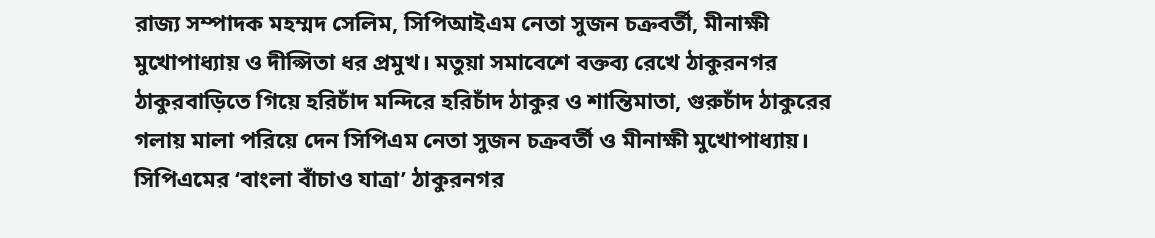রাজ্য সম্পাদক মহম্মদ সেলিম, সিপিআইএম নেতা সুজন চক্রবর্তী, মীনাক্ষী মুখোপাধ্যায় ও দীপ্সিতা ধর প্রমুখ। মতুয়া সমাবেশে বক্তব্য রেখে ঠাকুরনগর ঠাকুরবাড়িতে গিয়ে হরিচাঁদ মন্দিরে হরিচাঁদ ঠাকুর ও শান্তিমাতা, গুরুচাঁদ ঠাকুরের গলায় মালা পরিয়ে দেন সিপিএম নেতা সুজন চক্রবর্তী ও মীনাক্ষী মুখোপাধ্যায়। সিপিএমের ‘বাংলা বাঁচাও যাত্রা’ ঠাকুরনগর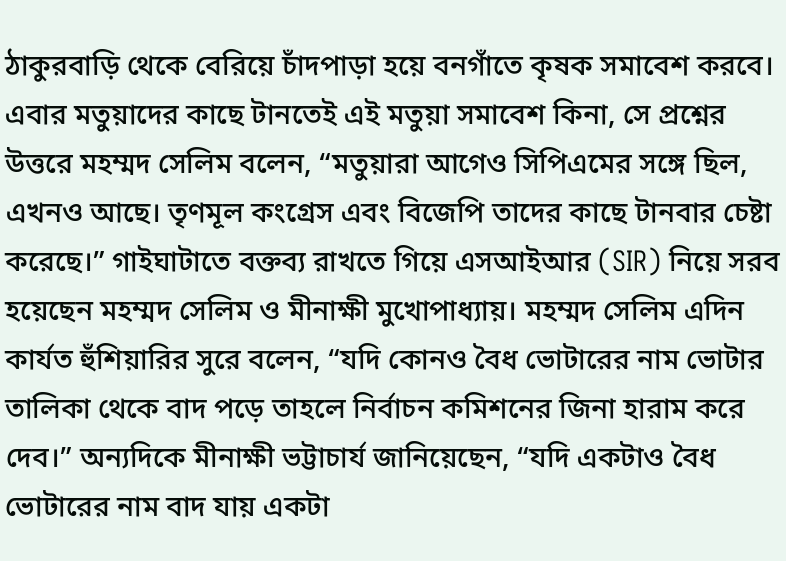ঠাকুরবাড়ি থেকে বেরিয়ে চাঁদপাড়া হয়ে বনগাঁতে কৃষক সমাবেশ করবে। এবার মতুয়াদের কাছে টানতেই এই মতুয়া সমাবেশ কিনা, সে প্রশ্নের উত্তরে মহম্মদ সেলিম বলেন, “মতুয়ারা আগেও সিপিএমের সঙ্গে ছিল, এখনও আছে। তৃণমূল কংগ্রেস এবং বিজেপি তাদের কাছে টানবার চেষ্টা করেছে।” গাইঘাটাতে বক্তব্য রাখতে গিয়ে এসআইআর (SIR) নিয়ে সরব হয়েছেন মহম্মদ সেলিম ও মীনাক্ষী মুখোপাধ্যায়। মহম্মদ সেলিম এদিন কার্যত হুঁশিয়ারির সুরে বলেন, “যদি কোনও বৈধ ভোটারের নাম ভোটার তালিকা থেকে বাদ পড়ে তাহলে নির্বাচন কমিশনের জিনা হারাম করে দেব।” অন্যদিকে মীনাক্ষী ভট্টাচার্য জানিয়েছেন, “যদি একটাও বৈধ ভোটারের নাম বাদ যায় একটা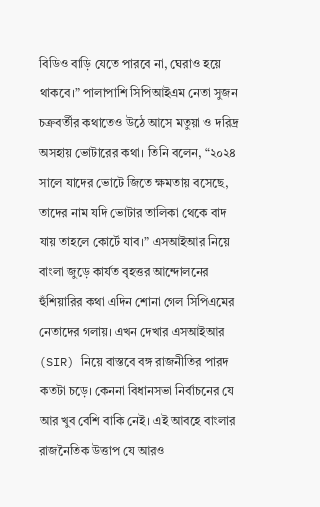বিডিও বাড়ি যেতে পারবে না, ঘেরাও হয়ে থাকবে।” পালাপাশি সিপিআইএম নেতা সুজন চক্রবর্তীর কথাতেও উঠে আসে মতুয়া ও দরিদ্র অসহায় ভোটারের কথা। তিনি বলেন, “২০২৪ সালে যাদের ভোটে জিতে ক্ষমতায় বসেছে, তাদের নাম যদি ভোটার তালিকা থেকে বাদ যায় তাহলে কোর্টে যাব।” এসআইআর নিয়ে বাংলা জুড়ে কার্যত বৃহত্তর আন্দোলনের হুঁশিয়ারির কথা এদিন শোনা গেল সিপিএমের নেতাদের গলায়। এখন দেখার এসআইআর (SIR) নিয়ে বাস্তবে বঙ্গ রাজনীতির পারদ কতটা চড়ে। কেননা বিধানসভা নির্বাচনের যে আর খুব বেশি বাকি নেই। এই আবহে বাংলার রাজনৈতিক উত্তাপ যে আরও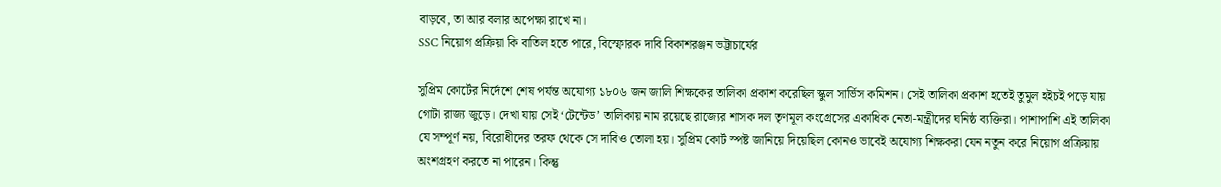বাড়বে, তা আর বলার অপেক্ষা রাখে না।
SSC নিয়োগ প্রক্রিয়া কি বাতিল হতে পারে, বিস্ফোরক দাবি বিকাশরঞ্জন ভট্টাচার্যের

সুপ্রিম কোর্টের নির্দেশে শেষ পর্যন্ত অযোগ্য ১৮০৬ জন জালি শিক্ষকের তালিকা প্রকাশ করেছিল স্কুল সার্ভিস কমিশন। সেই তালিকা প্রকাশ হতেই তুমুল হইচই পড়ে যায় গোটা রাজ্য জুড়ে। দেখা যায় সেই ‘টেন্টেড’ তালিকায় নাম রয়েছে রাজ্যের শাসক দল তৃণমূল কংগ্রেসের একাধিক নেতা-মন্ত্রীদের ঘনিষ্ঠ ব্যক্তিরা। পাশাপাশি এই তালিকা যে সম্পূর্ণ নয়, বিরোধীদের তরফ থেকে সে দাবিও তোলা হয়। সুপ্রিম কোর্ট স্পষ্ট জানিয়ে দিয়েছিল কোনও ভাবেই অযোগ্য শিক্ষকরা যেন নতুন করে নিয়োগ প্রক্রিয়ায় অংশগ্রহণ করতে না পারেন। কিন্তু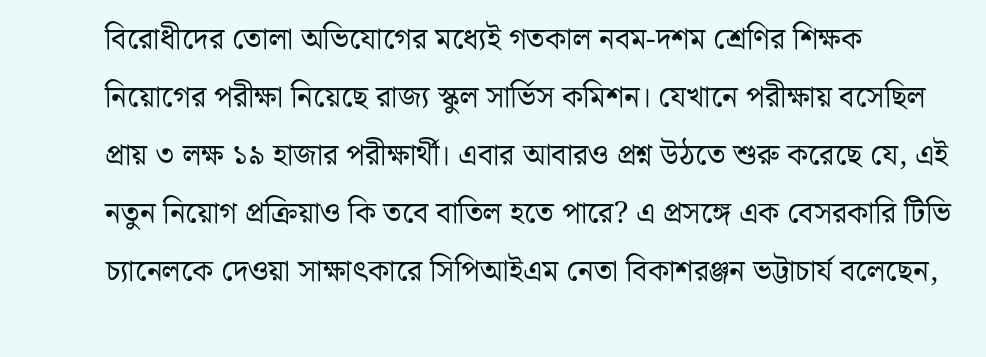বিরোধীদের তোলা অভিযোগের মধ্যেই গতকাল নবম-দশম শ্রেণির শিক্ষক নিয়োগের পরীক্ষা নিয়েছে রাজ্য স্কুল সার্ভিস কমিশন। যেখানে পরীক্ষায় বসেছিল প্রায় ৩ লক্ষ ১৯ হাজার পরীক্ষার্থী। এবার আবারও প্রশ্ন উঠতে শুরু করেছে যে, এই নতুন নিয়োগ প্রক্রিয়াও কি তবে বাতিল হতে পারে? এ প্রসঙ্গে এক বেসরকারি টিভি চ্যানেলকে দেওয়া সাক্ষাৎকারে সিপিআইএম নেতা বিকাশরঞ্জন ভট্টাচার্য বলেছেন,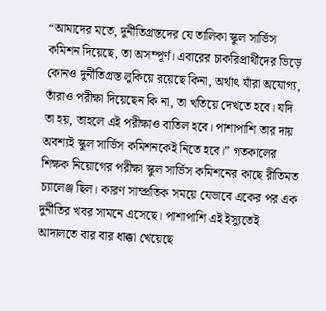“আমাদের মতে, দুর্নীতিগ্রস্তদের যে তালিকা স্কুল সার্ভিস কমিশন দিয়েছে, তা অসম্পূর্ণ। এবারের চাকরিপ্রার্থীদের ভিড়ে কোনও দুর্নীতিগ্রস্ত লুকিয়ে রয়েছে কিনা, অর্থাৎ যাঁরা অযোগ্য, তাঁরাও পরীক্ষা দিয়েছেন কি না, তা খতিয়ে দেখতে হবে। যদি তা হয়, তাহলে এই পরীক্ষাও বাতিল হবে। পাশাপাশি তার দায় অবশ্যই স্কুল সার্ভিস কমিশনকেই নিতে হবে।” গতকালের শিক্ষক নিয়োগের পরীক্ষা স্কুল সার্ভিস কমিশনের কাছে রীতিমত চ্যালেঞ্জ ছিল। কারণ সাম্প্রতিক সময়ে যেভাবে একের পর এক দুর্নীতির খবর সামনে এসেছে। পাশাপাশি এই ইস্যুতেই আদালতে বার বার ধাক্কা খেয়েছে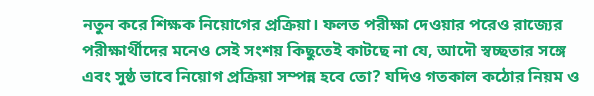নতুন করে শিক্ষক নিয়োগের প্রক্রিয়া। ফলত পরীক্ষা দেওয়ার পরেও রাজ্যের পরীক্ষার্থীদের মনেও সেই সংশয় কিছুতেই কাটছে না যে, আদৌ স্বচ্ছতার সঙ্গে এবং সুষ্ঠ ভাবে নিয়োগ প্রক্রিয়া সম্পন্ন হবে তো? যদিও গতকাল কঠোর নিয়ম ও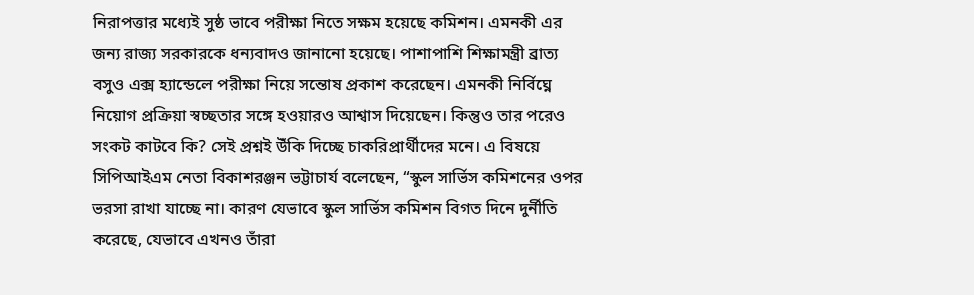নিরাপত্তার মধ্যেই সুষ্ঠ ভাবে পরীক্ষা নিতে সক্ষম হয়েছে কমিশন। এমনকী এর জন্য রাজ্য সরকারকে ধন্যবাদও জানানো হয়েছে। পাশাপাশি শিক্ষামন্ত্রী ব্রাত্য বসুও এক্স হ্যান্ডেলে পরীক্ষা নিয়ে সন্তোষ প্রকাশ করেছেন। এমনকী নির্বিঘ্নে নিয়োগ প্রক্রিয়া স্বচ্ছতার সঙ্গে হওয়ারও আশ্বাস দিয়েছেন। কিন্তুও তার পরেও সংকট কাটবে কি? সেই প্রশ্নই উঁকি দিচ্ছে চাকরিপ্রার্থীদের মনে। এ বিষয়ে সিপিআইএম নেতা বিকাশরঞ্জন ভট্টাচার্য বলেছেন, “স্কুল সার্ভিস কমিশনের ওপর ভরসা রাখা যাচ্ছে না। কারণ যেভাবে স্কুল সার্ভিস কমিশন বিগত দিনে দুর্নীতি করেছে, যেভাবে এখনও তাঁরা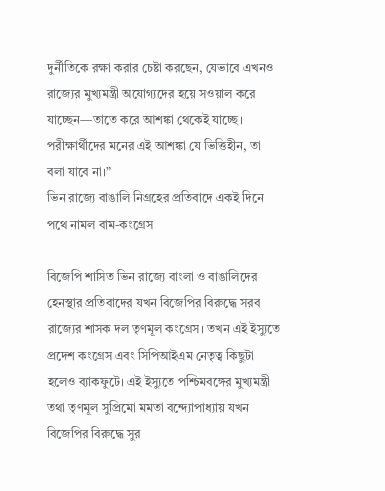দুর্নীতিকে রক্ষা করার চেষ্টা করছেন, যেভাবে এখনও রাজ্যের মুখ্যমন্ত্রী অযোগ্যদের হয়ে সওয়াল করে যাচ্ছেন—তাতে করে আশঙ্কা থেকেই যাচ্ছে। পরীক্ষার্থীদের মনের এই আশঙ্কা যে ভিত্তিহীন, তা বলা যাবে না।”
ভিন রাজ্যে বাঙালি নিগ্রহের প্রতিবাদে একই দিনে পথে নামল বাম-কংগ্রেস

বিজেপি শাসিত ভিন রাজ্যে বাংলা ও বাঙালিদের হেনস্থার প্রতিবাদের যখন বিজেপির বিরুদ্ধে সরব রাজ্যের শাসক দল তৃণমূল কংগ্রেস। তখন এই ইস্যুতে প্রদেশ কংগ্রেস এবং সিপিআইএম নেতৃত্ব কিছুটা হলেও ব্যাকফুটে। এই ইস্যুতে পশ্চিমবঙ্গের মুখ্যমন্ত্রী তথা তৃণমূল সুপ্রিমো মমতা বন্দ্যোপাধ্যায় যখন বিজেপির বিরুদ্ধে সুর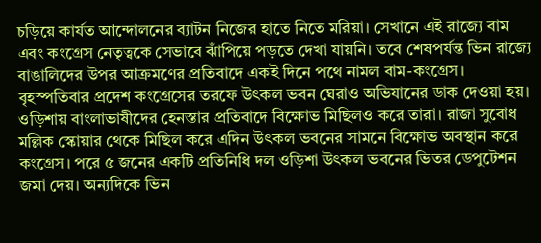চড়িয়ে কার্যত আন্দোলনের ব্যাটন নিজের হাতে নিতে মরিয়া। সেখানে এই রাজ্যে বাম এবং কংগ্রেস নেতৃত্বকে সেভাবে ঝাঁপিয়ে পড়তে দেখা যায়নি। তবে শেষপর্যন্ত ভিন রাজ্যে বাঙালিদের উপর আক্রমণের প্রতিবাদে একই দিনে পথে নামল বাম-কংগ্রেস। বৃহস্পতিবার প্রদেশ কংগ্রেসের তরফে উৎকল ভবন ঘেরাও অভিযানের ডাক দেওয়া হয়। ওড়িশায় বাংলাভাষীদের হেনস্তার প্রতিবাদে বিক্ষোভ মিছিলও করে তারা। রাজা সুবোধ মল্লিক স্কোয়ার থেকে মিছিল করে এদিন উৎকল ভবনের সামনে বিক্ষোভ অবস্থান করে কংগ্রেস। পরে ৫ জনের একটি প্রতিনিধি দল ওড়িশা উৎকল ভবনের ভিতর ডেপুটেশন জমা দেয়। অন্যদিকে ভিন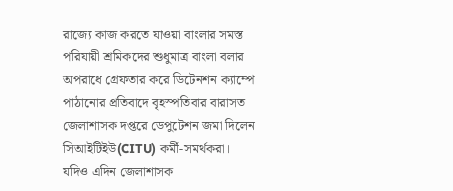রাজ্যে কাজ করতে যাওয়া বাংলার সমস্ত পরিযায়ী শ্রমিকদের শুধুমাত্র বাংলা বলার অপরাধে গ্রেফতার করে ডিটেনশন ক্যাম্পে পাঠানোর প্রতিবাদে বৃহস্পতিবার বারাসত জেলাশাসক দপ্তরে ডেপুটেশন জমা দিলেন সিআইটিইউ(CITU) কর্মী-সমর্থকরা। যদিও এদিন জেলাশাসক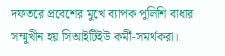দফতরে প্রবেশের মুখে ব্যাপক পুলিশি বাধার সম্মুখীন হয় সিআইটিইউ কর্মী-সমর্থকরা।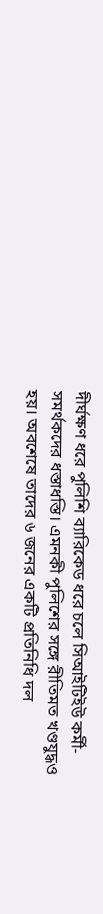দীর্ঘক্ষণ ধরে পুলিশি ব্যারিকেড ধরে চলে সিআইটিইউ কর্মী-সমর্থকদের ধস্তাধস্তি। এমনকী পুলিশের সঙ্গে রীতিমত খণ্ডযুদ্ধও হয়। অবশেষে তাদের ৬ জনের একটি প্রতিনিধি দল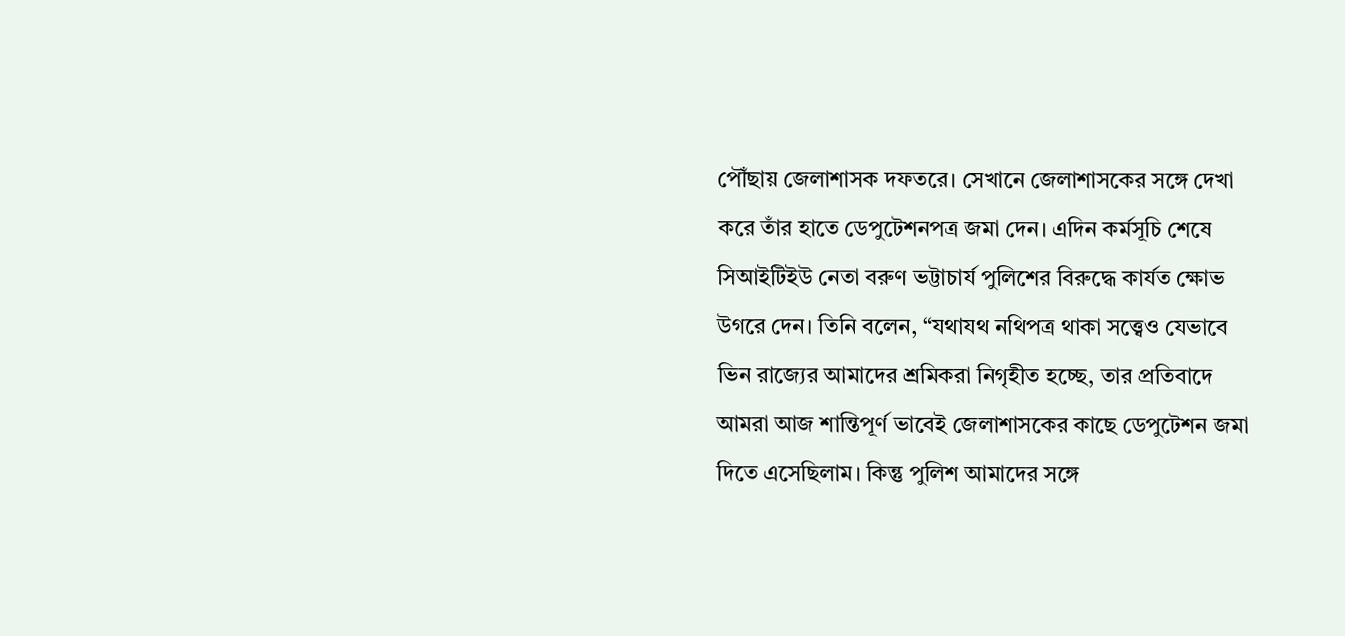পৌঁছায় জেলাশাসক দফতরে। সেখানে জেলাশাসকের সঙ্গে দেখা করে তাঁর হাতে ডেপুটেশনপত্র জমা দেন। এদিন কর্মসূচি শেষে সিআইটিইউ নেতা বরুণ ভট্টাচার্য পুলিশের বিরুদ্ধে কার্যত ক্ষোভ উগরে দেন। তিনি বলেন, “যথাযথ নথিপত্র থাকা সত্ত্বেও যেভাবে ভিন রাজ্যের আমাদের শ্রমিকরা নিগৃহীত হচ্ছে, তার প্রতিবাদে আমরা আজ শান্তিপূর্ণ ভাবেই জেলাশাসকের কাছে ডেপুটেশন জমা দিতে এসেছিলাম। কিন্তু পুলিশ আমাদের সঙ্গে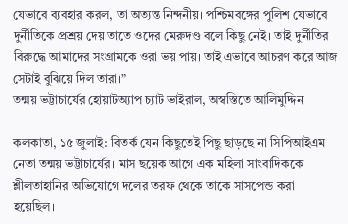যেভাবে ব্যবহার করল, তা অত্যন্ত নিন্দনীয়। পশ্চিমবঙ্গের পুলিশ যেভাবে দুর্নীতিকে প্রশ্রয় দেয় তাতে ওদের মেরুদণ্ড বলে কিছু নেই। তাই দুর্নীতির বিরুদ্ধে আমাদের সংগ্রামকে ওরা ভয় পায়। তাই এভাবে আচরণ করে আজ সেটাই বুঝিয়ে দিল তারা।”
তন্ময় ভট্টাচার্যের হোয়াটঅ্যাপ চ্যাট ভাইরাল, অস্বস্তিতে আলিমুদ্দিন

কলকাতা, ১৫ জুলাই: বিতর্ক যেন কিছুতেই পিছু ছাড়ছে না সিপিআইএম নেতা তন্ময় ভট্টাচার্যের। মাস ছয়েক আগে এক মহিলা সাংবাদিককে শ্লীলতাহানির অভিযোগে দলের তরফ থেকে তাকে সাসপেন্ড করা হয়েছিল।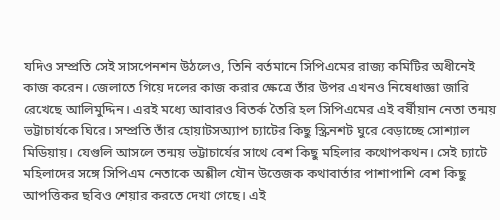যদিও সম্প্রতি সেই সাসপেনশন উঠলেও, তিনি বর্তমানে সিপিএমের রাজ্য কমিটির অধীনেই কাজ করেন। জেলাতে গিয়ে দলের কাজ করার ক্ষেত্রে তাঁর উপর এখনও নিষেধাজ্ঞা জারি রেখেছে আলিমুদ্দিন। এরই মধ্যে আবারও বিতর্ক তৈরি হল সিপিএমের এই বর্ষীয়ান নেতা তন্ময় ভট্টাচার্যকে ঘিরে। সম্প্রতি তাঁর হোয়াটসঅ্যাপ চ্যাটের কিছু স্ক্রিনশট ঘুরে বেড়াচ্ছে সোশ্যাল মিডিয়ায়। যেগুলি আসলে তন্ময় ভট্টাচার্যের সাথে বেশ কিছু মহিলার কথোপকথন। সেই চ্যাটে মহিলাদের সঙ্গে সিপিএম নেতাকে অশ্লীল যৌন উত্তেজক কথাবার্তার পাশাপাশি বেশ কিছু আপত্তিকর ছবিও শেয়ার করতে দেখা গেছে। এই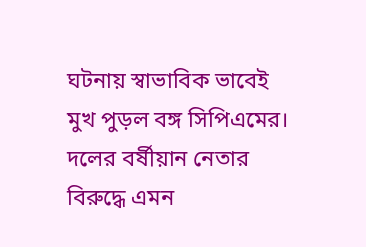ঘটনায় স্বাভাবিক ভাবেই মুখ পুড়ল বঙ্গ সিপিএমের। দলের বর্ষীয়ান নেতার বিরুদ্ধে এমন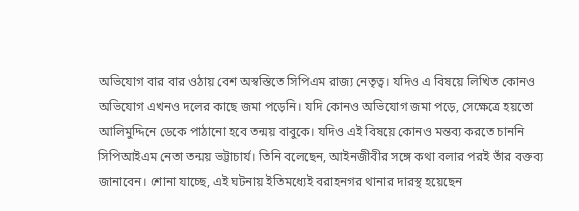অভিযোগ বার বার ওঠায় বেশ অস্বস্তিতে সিপিএম রাজ্য নেতৃত্ব। যদিও এ বিষয়ে লিখিত কোনও অভিযোগ এখনও দলের কাছে জমা পড়েনি। যদি কোনও অভিযোগ জমা পড়ে, সেক্ষেত্রে হয়তো আলিমুদ্দিনে ডেকে পাঠানো হবে তন্ময় বাবুকে। যদিও এই বিষয়ে কোনও মন্তব্য করতে চাননি সিপিআইএম নেতা তন্ময় ভট্টাচার্য। তিনি বলেছেন, আইনজীবীর সঙ্গে কথা বলার পরই তাঁর বক্তব্য জানাবেন। শোনা যাচ্ছে, এই ঘটনায় ইতিমধ্যেই বরাহনগর থানার দারস্থ হয়েছেন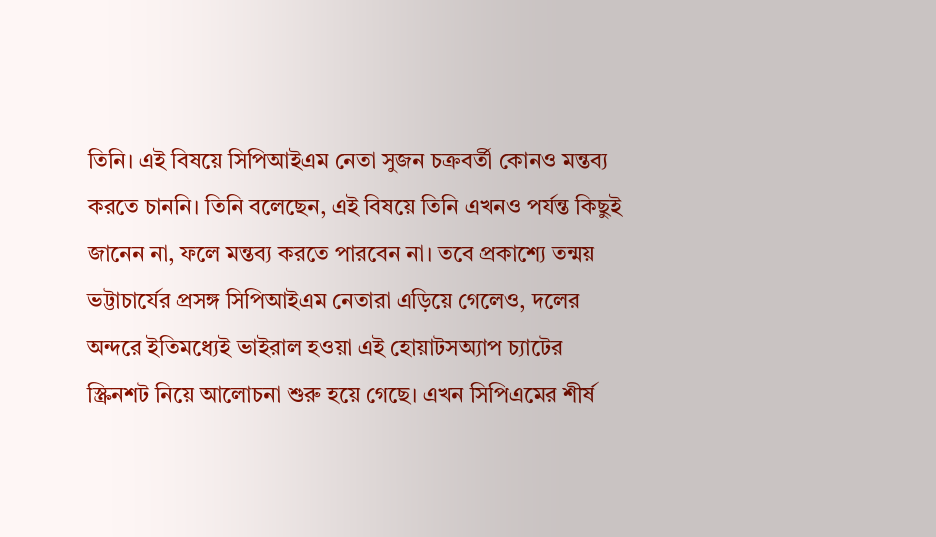তিনি। এই বিষয়ে সিপিআইএম নেতা সুজন চক্রবর্তী কোনও মন্তব্য করতে চাননি। তিনি বলেছেন, এই বিষয়ে তিনি এখনও পর্যন্ত কিছুই জানেন না, ফলে মন্তব্য করতে পারবেন না। তবে প্রকাশ্যে তন্ময় ভট্টাচার্যের প্রসঙ্গ সিপিআইএম নেতারা এড়িয়ে গেলেও, দলের অন্দরে ইতিমধ্যেই ভাইরাল হওয়া এই হোয়াটসঅ্যাপ চ্যাটের স্ক্রিনশট নিয়ে আলোচনা শুরু হয়ে গেছে। এখন সিপিএমের শীর্ষ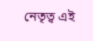নেতৃত্ব এই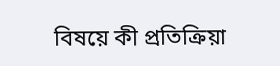বিষয়ে কী প্রতিক্রিয়া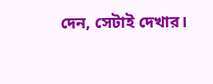দেন, সেটাই দেখার।